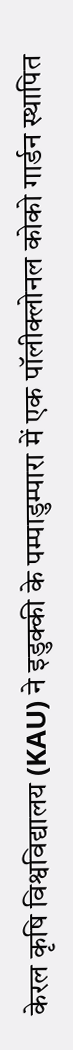केरल कृषि विश्वविद्यालय (KAU) ने इडुक्की के पम्पाडुम्पारा में एक पॉलीक्लोनल कोको गार्डन स्थापित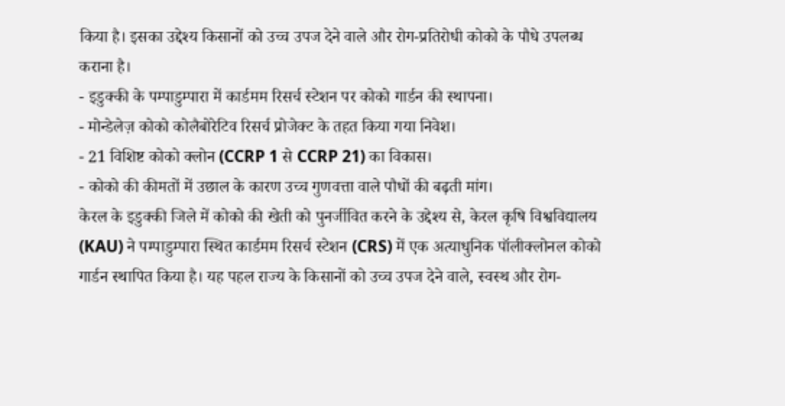किया है। इसका उद्देश्य किसानों को उच्च उपज देने वाले और रोग-प्रतिरोधी कोको के पौधे उपलब्ध कराना है।
- इडुक्की के पम्पाडुम्पारा में कार्डमम रिसर्च स्टेशन पर कोको गार्डन की स्थापना।
- मोन्डेलेज़ कोको कोलैबोरेटिव रिसर्च प्रोजेक्ट के तहत किया गया निवेश।
- 21 विशिष्ट कोको क्लोन (CCRP 1 से CCRP 21) का विकास।
- कोको की कीमतों में उछाल के कारण उच्च गुणवत्ता वाले पौधों की बढ़ती मांग।
केरल के इडुक्की जिले में कोको की खेती को पुनर्जीवित करने के उद्देश्य से, केरल कृषि विश्वविद्यालय (KAU) ने पम्पाडुम्पारा स्थित कार्डमम रिसर्च स्टेशन (CRS) में एक अत्याधुनिक पॉलीक्लोनल कोको गार्डन स्थापित किया है। यह पहल राज्य के किसानों को उच्च उपज देने वाले, स्वस्थ और रोग-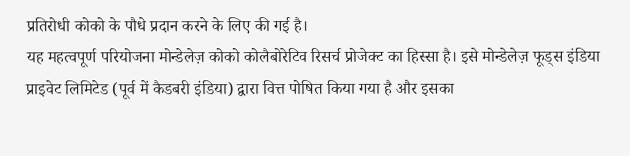प्रतिरोधी कोको के पौधे प्रदान करने के लिए की गई है।
यह महत्वपूर्ण परियोजना मोन्डेलेज़ कोको कोलैबोरेटिव रिसर्च प्रोजेक्ट का हिस्सा है। इसे मोन्डेलेज़ फूड्स इंडिया प्राइवेट लिमिटेड (पूर्व में कैडबरी इंडिया) द्वारा वित्त पोषित किया गया है और इसका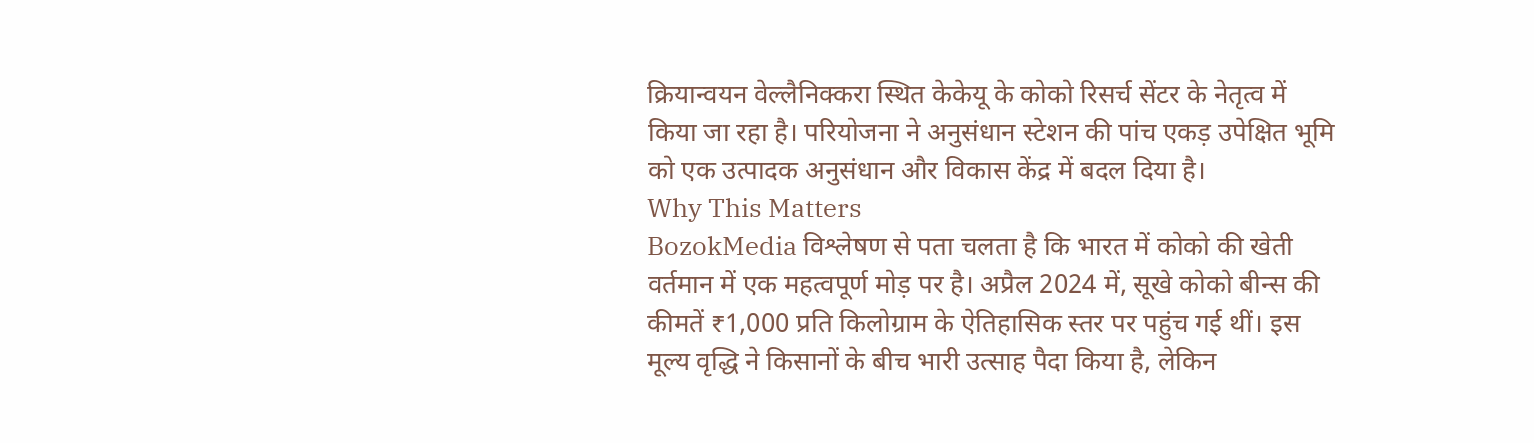क्रियान्वयन वेल्लैनिक्करा स्थित केकेयू के कोको रिसर्च सेंटर के नेतृत्व में किया जा रहा है। परियोजना ने अनुसंधान स्टेशन की पांच एकड़ उपेक्षित भूमि को एक उत्पादक अनुसंधान और विकास केंद्र में बदल दिया है।
Why This Matters
BozokMedia विश्लेषण से पता चलता है कि भारत में कोको की खेती वर्तमान में एक महत्वपूर्ण मोड़ पर है। अप्रैल 2024 में, सूखे कोको बीन्स की कीमतें ₹1,000 प्रति किलोग्राम के ऐतिहासिक स्तर पर पहुंच गई थीं। इस मूल्य वृद्धि ने किसानों के बीच भारी उत्साह पैदा किया है, लेकिन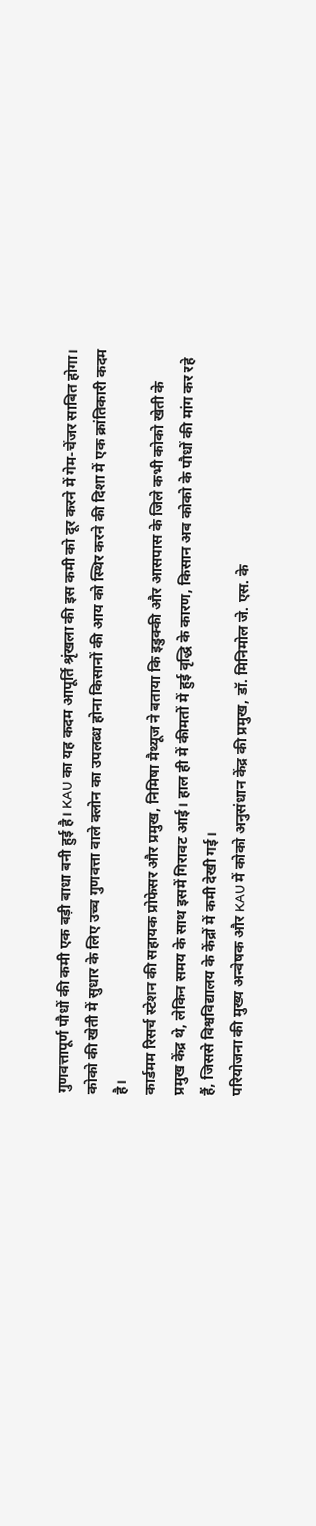गुणवत्तापूर्ण पौधों की कमी एक बड़ी बाधा बनी हुई है। KAU का यह कदम आपूर्ति श्रृंखला की इस कमी को दूर करने में गेम-चेंजर साबित होगा।
कोको की खेती में सुधार के लिए उच्च गुणवत्ता वाले क्लोन का उपलब्ध होना किसानों की आय को स्थिर करने की दिशा में एक क्रांतिकारी कदम है।
कार्डमम रिसर्च स्टेशन की सहायक प्रोफेसर और प्रमुख, निमिषा मैथ्यूज ने बताया कि इडुक्की और आसपास के जिले कभी कोको खेती के प्रमुख केंद्र थे, लेकिन समय के साथ इसमें गिरावट आई। हाल ही में कीमतों में हुई वृद्धि के कारण, किसान अब कोको के पौधों की मांग कर रहे हैं, जिससे विश्वविद्यालय के केंद्रों में कमी देखी गई।
परियोजना की मुख्य अन्वेषक और KAU में कोको अनुसंधान केंद्र की प्रमुख, डॉ. मिनिमोल जे. एस. के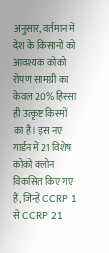अनुसार, वर्तमान में देश के किसानों को आवश्यक कोको रोपण सामग्री का केवल 20% हिस्सा ही उत्कृष्ट किस्मों का है। इस नए गार्डन में 21 विशेष कोको क्लोन विकसित किए गए हैं, जिन्हें CCRP 1 से CCRP 21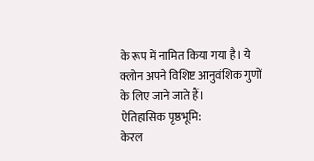के रूप में नामित किया गया है। ये क्लोन अपने विशिष्ट आनुवंशिक गुणों के लिए जाने जाते हैं।
ऐतिहासिक पृष्ठभूमि:
केरल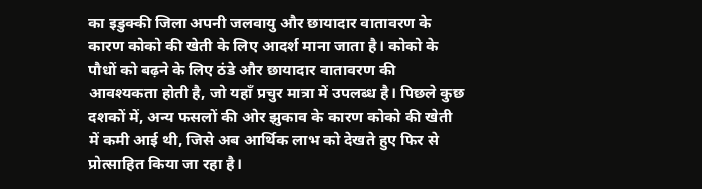का इडुक्की जिला अपनी जलवायु और छायादार वातावरण के कारण कोको की खेती के लिए आदर्श माना जाता है। कोको के पौधों को बढ़ने के लिए ठंडे और छायादार वातावरण की आवश्यकता होती है, जो यहाँ प्रचुर मात्रा में उपलब्ध है। पिछले कुछ दशकों में, अन्य फसलों की ओर झुकाव के कारण कोको की खेती में कमी आई थी, जिसे अब आर्थिक लाभ को देखते हुए फिर से प्रोत्साहित किया जा रहा है।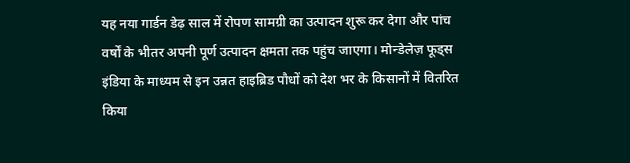यह नया गार्डन डेढ़ साल में रोपण सामग्री का उत्पादन शुरू कर देगा और पांच वर्षों के भीतर अपनी पूर्ण उत्पादन क्षमता तक पहुंच जाएगा। मोन्डेलेज़ फूड्स इंडिया के माध्यम से इन उन्नत हाइब्रिड पौधों को देश भर के किसानों में वितरित किया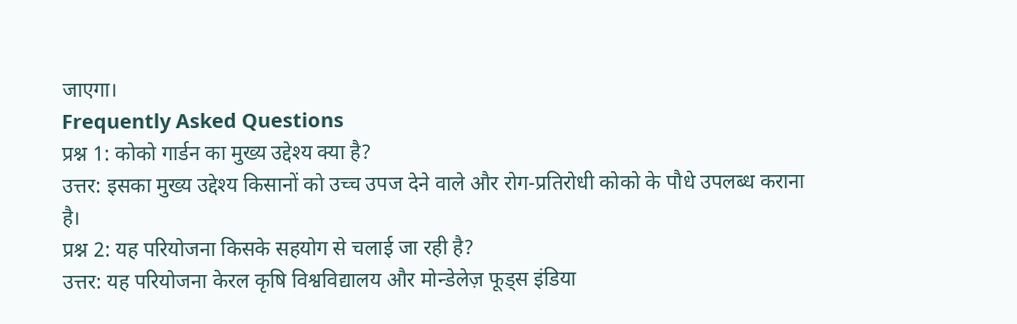जाएगा।
Frequently Asked Questions
प्रश्न 1: कोको गार्डन का मुख्य उद्देश्य क्या है?
उत्तर: इसका मुख्य उद्देश्य किसानों को उच्च उपज देने वाले और रोग-प्रतिरोधी कोको के पौधे उपलब्ध कराना है।
प्रश्न 2: यह परियोजना किसके सहयोग से चलाई जा रही है?
उत्तर: यह परियोजना केरल कृषि विश्वविद्यालय और मोन्डेलेज़ फूड्स इंडिया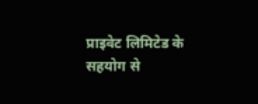प्राइवेट लिमिटेड के सहयोग से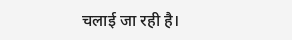चलाई जा रही है।